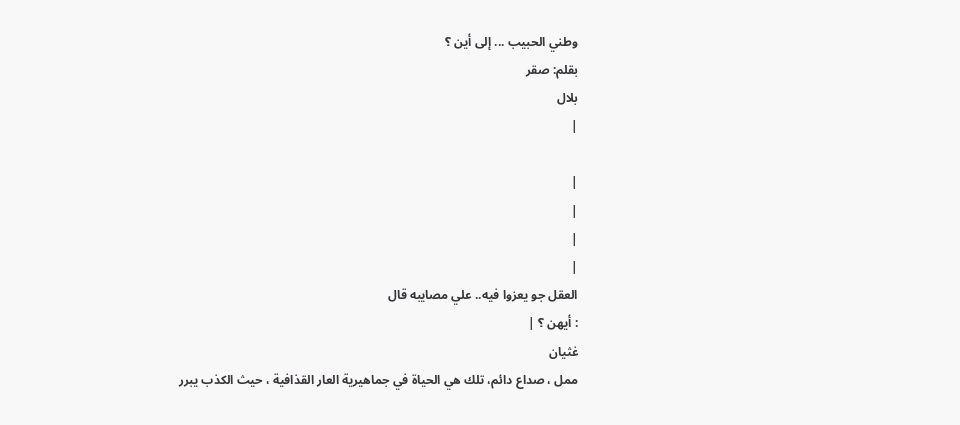وطني الحبيب ... إلى أين ؟
بقلم: صقر
بلال
|

|
|
|
|
العقل جو يعزوا فيه.. علي مصايبه قال
: أيهن ؟ |
غثيان
ممل ، صداع دائم، تلك هي الحياة في جماهيرية العار القذافية ، حيث الكذب يبرر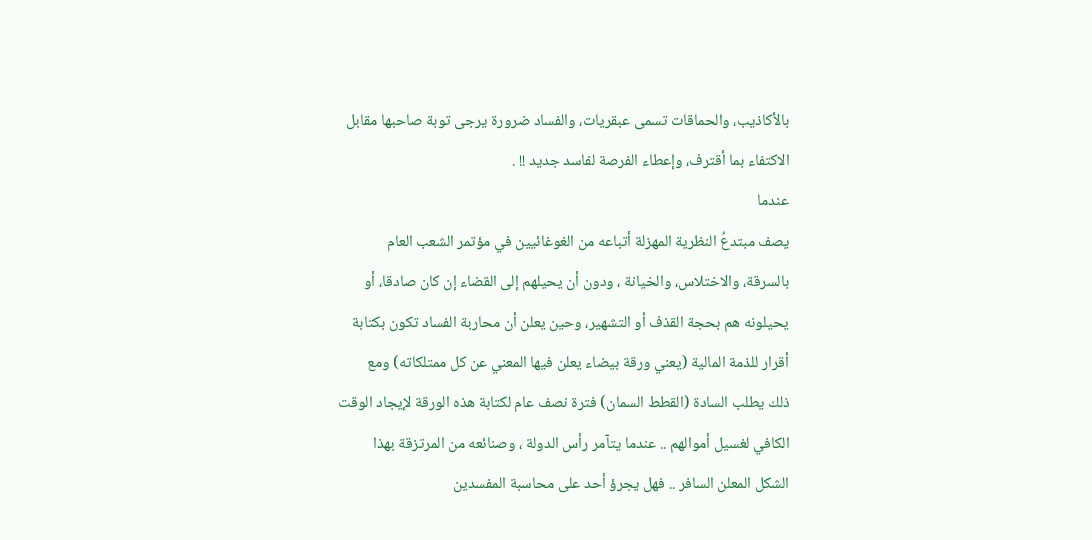بالأكاذيب، والحماقات تسمى عبقريات، والفساد ضرورة يرجى توبة صاحبها مقابل
الاكتفاء بما أقترف، وإعطاء الفرصة لفاسد جديد !! .
عندما
يصف مبتدعُ النظرية المهزلة أتباعه من الغوغائيين في مؤتمر الشعب العام
بالسرقة، والاختلاس، والخيانة ، ودون أن يحيلهم إلى القضاء إن كان صادقا، أو
يحيلونه هم بحجة القذف أو التشهير، وحين يعلن أن محاربة الفساد تكون بكتابة
أقرار للذمة المالية (يعني ورقة بيضاء يعلن فيها المعني عن كل ممتلكاته) ومع
ذلك يطلب السادة (القطط السمان) فترة نصف عام لكتابة هذه الورقة لإيجاد الوقت
الكافي لغسيل أموالهم .. عندما يتآمر رأس الدولة ، وصنائعه من المرتزقة بهذا
الشكل المعلن السافر .. فهل يجرؤ أحد على محاسبة المفسدين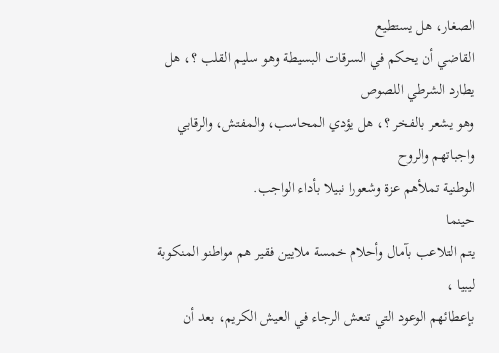الصغار، هل يستطيع
القاضي أن يحكم في السرقات البسيطة وهو سليم القلب ؟، هل يطارد الشرطي اللصوص
وهو يشعر بالفخر ؟، هل يؤدي المحاسب، والمفتش، والرقابي واجباتهم والروح
الوطنية تملأهم عزة وشعورا نبيلا بأداء الواجب.
حينما
يتم التلاعب بآمال وأحلام خمسة ملايين فقير هم مواطنو المنكوبة ليبيا ،
بإعطائهم الوعود التي تنعش الرجاء في العيش الكريم، بعد أن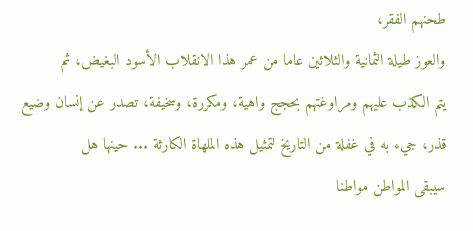طحنهم الفقر،
والعوز طيلة الثمانية والثلاثين عاما من عمر هذا الانقلاب الأسود البغيض، ثم
يتم الكذب عليهم ومراوغتهم بحجج واهية، ومكررة، وسخيفة، تصدر عن إنسان وضيع
قذر، جيء به في غفلة من التاريخ لتمثيل هذه الملهاة الكارثة ... حينها هل
سيبقى المواطن مواطنا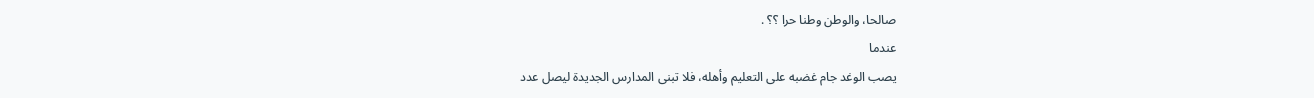صالحا، والوطن وطنا حرا ؟؟ .
عندما
يصب الوغد جام غضبه على التعليم وأهله، فلا تبنى المدارس الجديدة ليصل عدد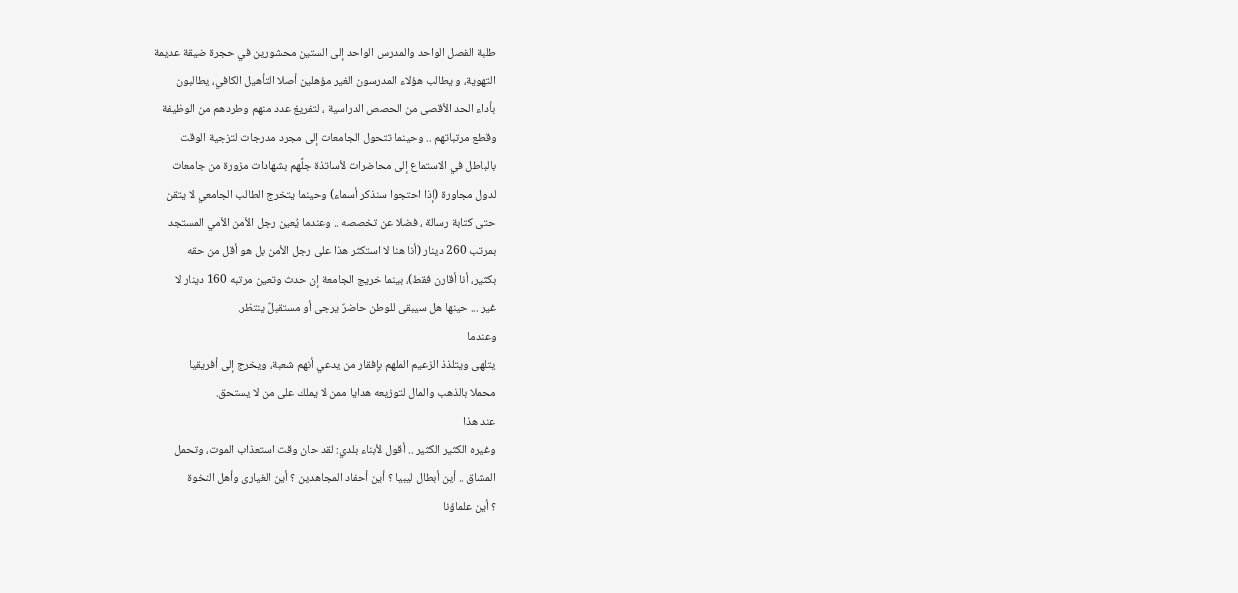طلبة الفصل الواحد والمدرس الواحد إلى الستين محشورين في حجرة ضيقة عديمة
التهوية، و يطالب هؤلاء المدرسون الغير مؤهلين أصلا التأهيل الكافي، يطالبون
بأداء الحد الأقصى من الحصص الدراسية ، لتفريغ عدد منهم وطردهم من الوظيفة
وقطع مرتباتهم .. وحينما تتحول الجامعات إلى مجرد مدرجات لتزجية الوقت
بالباطل في الاستماع إلى محاضرات لأساتذة جلَّهم بشهادات مزورة من جامعات
لدول مجاورة (إذا احتجوا سنذكر أسماء) وحينما يتخرج الطالب الجامعي لا يتقن
حتى كتابة رسالة ، فضلا عن تخصصه .. وعندما يُعين رجل الأمن الأمي المستجد
بمرتب 260 دينار (أنا هنا لا استكثر هذا على رجل الأمن بل هو أقل من حقه
بكثير، أنا أقارن فقط)، بينما خريج الجامعة إن حدث وتعين مرتبه 160 دينار لا
غير ... حينها هل سيبقى للوطن حاضرٌ يرجى أو مستقبلٌ ينتظر.
وعندما
يتلهى ويتلذذ الزعيم الملهم بإفقار من يدعي أنهم شعبة، ويخرج إلى أفريقيا
محملا بالذهب والمال لتوزيعه هدايا ممن لا يملك على من لا يستحق.
عند هذا
وغيره الكثير الكثير .. أقول لأبناء بلدي: لقد حان وقت استعذاب الموت، وتحمل
المشاق .. أين أبطال ليبيا ؟ أين أحفاد المجاهدين ؟ أين الغيارى وأهل النخوة
؟ أين علماؤنا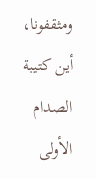ومثقفونا، أين كتيبة الصدام الأولى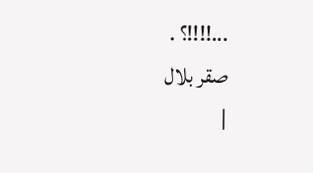...!!!!؟ .
صقر بلال
|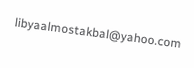libyaalmostakbal@yahoo.com